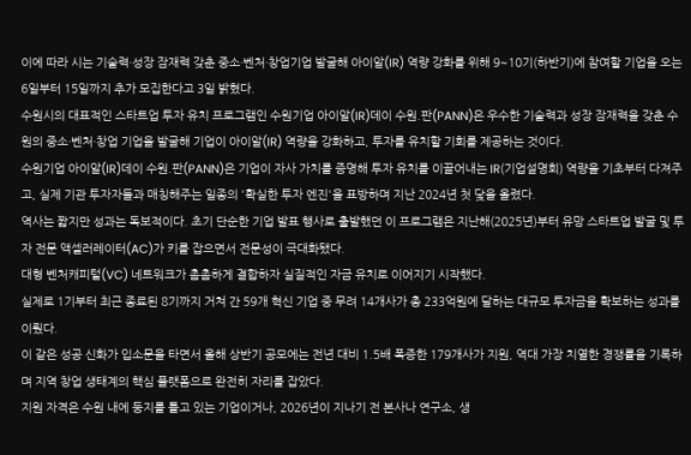이에 따라 시는 기술력·성장 잠재력 갖춘 중소·벤처·창업기업 발굴해 아이알(IR) 역량 강화를 위해 9~10기(하반기)에 참여할 기업을 오는 6일부터 15일까지 추가 모집한다고 3일 밝혔다.
수원시의 대표적인 스타트업 투자 유치 프로그램인 수원기업 아이알(IR)데이 수원.판(PANN)은 우수한 기술력과 성장 잠재력을 갖춘 수원의 중소·벤처·창업 기업을 발굴해 기업이 아이알(IR) 역량을 강화하고, 투자를 유치할 기회를 제공하는 것이다.
수원기업 아이알(IR)데이 수원.판(PANN)은 기업이 자사 가치를 증명해 투자 유치를 이끌어내는 IR(기업설명회) 역량을 기초부터 다져주고, 실제 기관 투자자들과 매칭해주는 일종의 '확실한 투자 엔진'을 표방하며 지난 2024년 첫 닻을 올렸다.
역사는 짧지만 성과는 독보적이다. 초기 단순한 기업 발표 행사로 출발했던 이 프로그램은 지난해(2025년)부터 유망 스타트업 발굴 및 투자 전문 액셀러레이터(AC)가 키를 잡으면서 전문성이 극대화됐다.
대형 벤처캐피털(VC) 네트워크가 촘촘하게 결합하자 실질적인 자금 유치로 이어지기 시작했다.
실제로 1기부터 최근 종료된 8기까지 거쳐 간 59개 혁신 기업 중 무려 14개사가 총 233억원에 달하는 대규모 투자금을 확보하는 성과를 이뤘다.
이 같은 성공 신화가 입소문을 타면서 올해 상반기 공모에는 전년 대비 1.5배 폭증한 179개사가 지원, 역대 가장 치열한 경쟁률을 기록하며 지역 창업 생태계의 핵심 플랫폼으로 완전히 자리를 잡았다.
지원 자격은 수원 내에 둥지를 틀고 있는 기업이거나, 2026년이 지나기 전 본사나 연구소, 생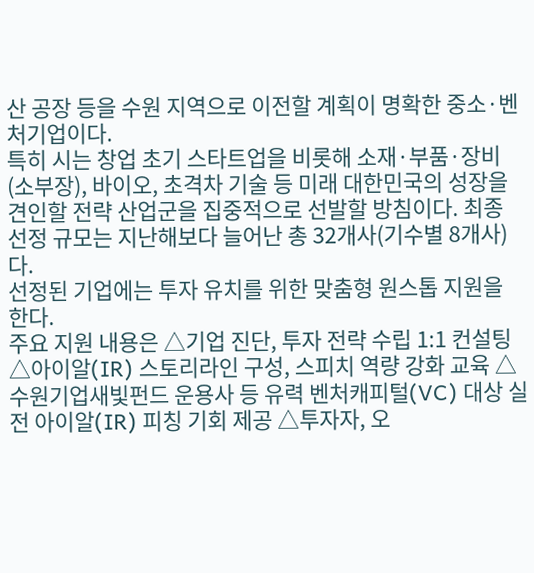산 공장 등을 수원 지역으로 이전할 계획이 명확한 중소·벤처기업이다.
특히 시는 창업 초기 스타트업을 비롯해 소재·부품·장비(소부장), 바이오, 초격차 기술 등 미래 대한민국의 성장을 견인할 전략 산업군을 집중적으로 선발할 방침이다. 최종 선정 규모는 지난해보다 늘어난 총 32개사(기수별 8개사)다.
선정된 기업에는 투자 유치를 위한 맞춤형 원스톱 지원을 한다.
주요 지원 내용은 △기업 진단, 투자 전략 수립 1:1 컨설팅 △아이알(IR) 스토리라인 구성, 스피치 역량 강화 교육 △수원기업새빛펀드 운용사 등 유력 벤처캐피털(VC) 대상 실전 아이알(IR) 피칭 기회 제공 △투자자, 오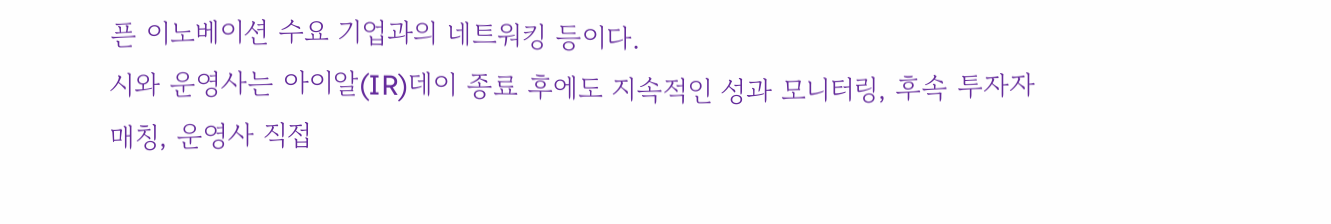픈 이노베이션 수요 기업과의 네트워킹 등이다.
시와 운영사는 아이알(IR)데이 종료 후에도 지속적인 성과 모니터링, 후속 투자자 매칭, 운영사 직접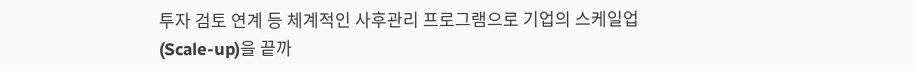투자 검토 연계 등 체계적인 사후관리 프로그램으로 기업의 스케일업(Scale-up)을 끝까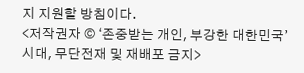지 지원할 방침이다.
<저작권자 © ‘존중받는 개인, 부강한 대한민국’ 시대, 무단전재 및 재배포 금지>